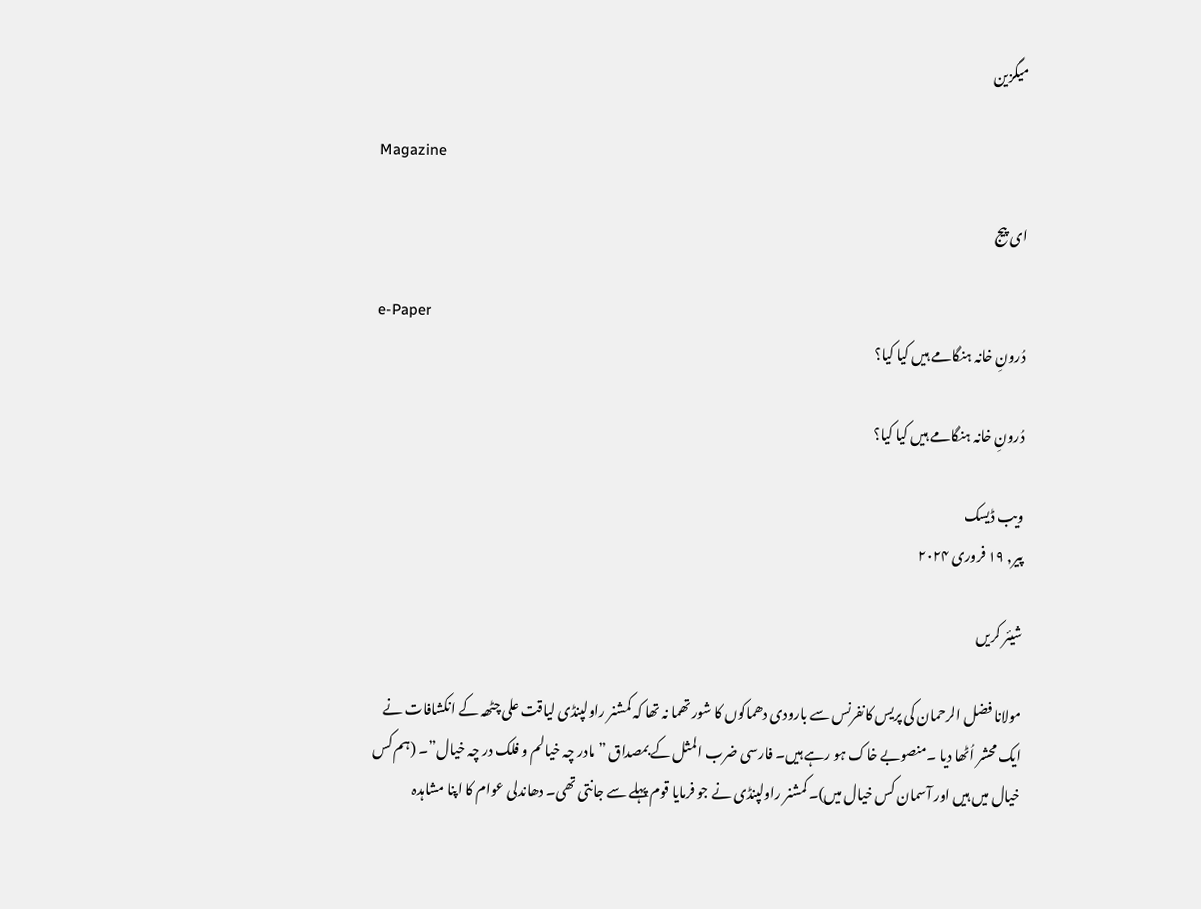میگزین

Magazine

ای پیج

e-Paper
دُرونِ خانہ ہنگامے ہیں کیا کیا؟

دُرونِ خانہ ہنگامے ہیں کیا کیا؟

ویب ڈیسک
پیر, ۱۹ فروری ۲۰۲۴

شیئر کریں

مولانا فضل الرحمان کی پریس کانفرنس سے بارودی دھماکوں کا شور تھما نہ تھا کہ کمشنر راولپنڈی لیاقت علی چٹھہ کے انکشافات نے ایک محشر اُٹھا دیا ۔منصوبے خاک ہو رہے ہیں۔ فارسی ضرب المثل کے بمصداق ”مادر چہ خیالم و فلک در چہ خیال”۔ (ہم کس خیال میں ہیں اور آسمان کس خیال میں)۔ کمشنر راولپنڈی نے جو فرمایا قوم پہلے سے جانتی تھی۔ دھاندلی عوام کا اپنا مشاہدہ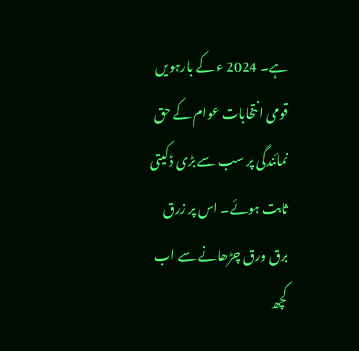ہے۔ 2024 ء کے بارہویں قومی انتخابات عوام کے حق نمائندگی پر سب سے بڑی ڈکیتی ثابت ہوئے۔ اس پر زرق برق ورق چڑھانے سے اب کچھ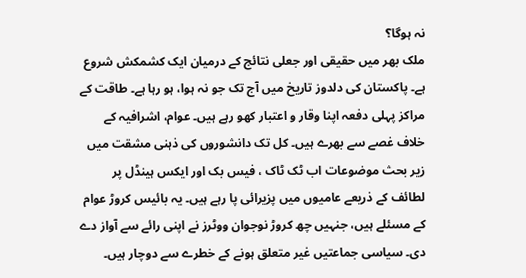نہ ہوگا؟
ملک بھر میں حقیقی اور جعلی نتائج کے درمیان ایک کشمکش شروع ہے۔ پاکستان کی دلدوز تاریخ میں آج تک جو نہ ہوا، ہو رہا ہے۔ طاقت کے مراکز پہلی دفعہ اپنا وقار و اعتبار کھو رہے ہیں۔ عوام، اشرافیہ کے خلاف غصے سے بھرے ہیں۔ کل تک دانشوروں کی ذہنی مشقت میں زیر بحث موضوعات اب ٹک ٹاک ، فیس بک اور ایکس ہینڈل پر لطائف کے ذریعے عامیوں میں پزیرائی پا رہے ہیں۔ یہ بائیس کروڑ عوام کے مسئلے ہیں، جنہیں چھ کروڑ نوجوان ووٹرز نے اپنی رائے سے آواز دے دی۔ سیاسی جماعتیں غیر متعلق ہونے کے خطرے سے دوچار ہیں۔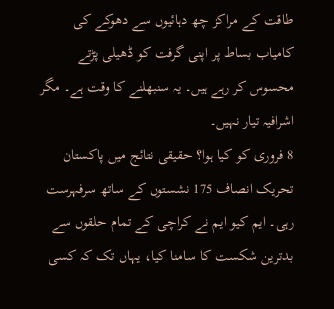طاقت کے مراکز چھ دہائیوں سے دھوکے کی کامیاب بساط پر اپنی گرفت کو ڈھیلی پڑتے محسوس کر رہے ہیں۔ یہ سنبھلنے کا وقت ہے۔ مگر اشرافیہ تیار نہیں۔
8 فروری کو کیا ہوا؟ حقیقی نتائج میں پاکستان تحریک انصاف 175 نشستوں کے ساتھ سرفہرست رہی۔ ایم کیو ایم نے کراچی کے تمام حلقوں سے بدترین شکست کا سامنا کیا، یہاں تک کہ کسی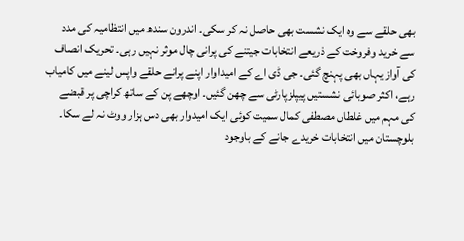بھی حلقے سے وہ ایک نشست بھی حاصل نہ کر سکی۔ اندرون سندھ میں انتظامیہ کی مدد سے خرید وفروخت کے ذریعے انتخابات جیتنے کی پرانی چال موثر نہیں رہی۔ تحریک انصاف کی آواز یہاں بھی پہنچ گئی۔ جی ڈی اے کے امیداوار اپنے پرانے حلقے واپس لینے میں کامیاب رہے، اکثر صوبائی نشستیں پیپلزپارٹی سے چھن گئیں۔ اوچھے پن کے ساتھ کراچی پر قبضے کی مہم میں غلطاں مصطفی کمال سمیت کوئی ایک امیدوار بھی دس ہزار ووٹ نہ لے سکا۔ بلوچستان میں انتخابات خریدے جانے کے باوجود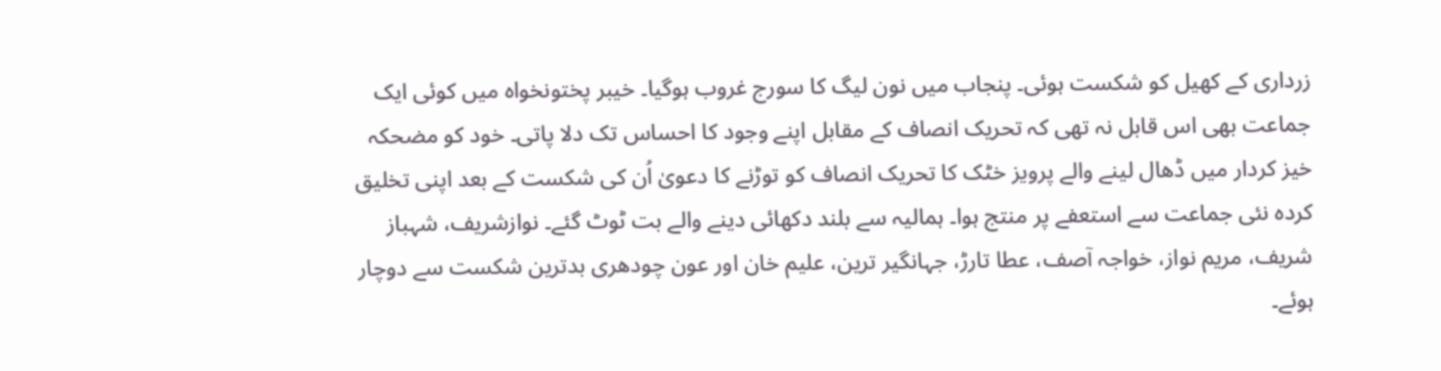زرداری کے کھیل کو شکست ہوئی۔ پنجاب میں نون لیگ کا سورج غروب ہوگیا۔ خیبر پختونخواہ میں کوئی ایک جماعت بھی اس قابل نہ تھی کہ تحریک انصاف کے مقابل اپنے وجود کا احساس تک دلا پاتی۔ خود کو مضحکہ خیز کردار میں ڈھال لینے والے پرویز خٹک کا تحریک انصاف کو توڑنے کا دعویٰ اُن کی شکست کے بعد اپنی تخلیق کردہ نئی جماعت سے استعفے پر منتج ہوا۔ ہمالیہ سے بلند دکھائی دینے والے بت ٹوٹ گئے۔ نوازشریف، شہباز شریف، مریم نواز، خواجہ آصف، عطا تارڑ، جہانگیر ترین، علیم خان اور عون چودھری بدترین شکست سے دوچار ہوئے۔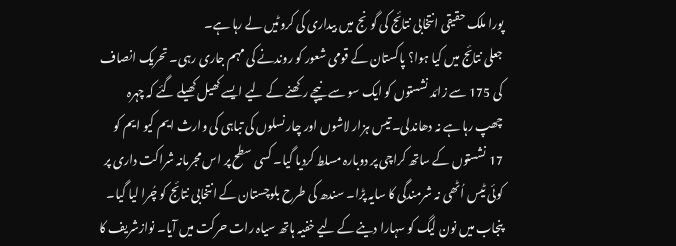پورا ملک حقیقی انتخابی نتائج کی گونج میں بیداری کی کروٹیں لے رہا ہے۔
جعلی نتائج میں کیا ہوا؟ پاکستان کے قومی شعور کو روندنے کی مہم جاری رہی۔ تحریک انصاف کی 175 سے زائد نشستوں کو ایک سو سے نیچے رکھنے کے لیے ایسے کھیل کھیلے گئے کہ چہرہ چھپ رہا ہے نہ دھاندلی۔ تیس ہزار لاشوں اور چار نسلوں کی تباہی کی وارث ایم کیو ایم کو 17 نشستوں کے ساتھ کراچی پر دوبارہ مسلط کردیا گیا۔ کسی سطح پر اس مجرمانہ شراکت داری پر کوئی ٹیس اُٹھی نہ شرمندگی کا سایہ پڑا۔ سندھ کی طرح بلوچستان کے انتخابی نتائج کو چُرا لیا گیا۔ پنجاب میں نون لیگ کو سہارا دینے کے لیے خفیہ ہاتھ سیاہ رات حرکت میں آیا۔ نوازشریف کا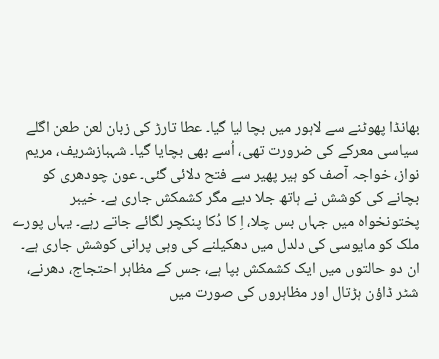بھانڈا پھوٹنے سے لاہور میں بچا لیا گیا۔ عطا تارڑ کی زبان لعن طعن اگلے سیاسی معرکے کی ضرورت تھی، اُسے بھی بچایا گیا۔ شہبازشریف، مریم نواز، خواجہ آصف کو ہیر پھیر سے فتح دلائی گئی۔ عون چودھری کو بچانے کی کوشش نے ہاتھ جلا دیے مگر کشمکش جاری ہے۔ خیبر پختونخواہ میں جہاں بس چلا، اِ کا دُکا پنکچر لگائے جاتے رہے۔ یہاں پورے ملک کو مایوسی کی دلدل میں دھکیلنے کی وہی پرانی کوشش جاری ہے۔
ان دو حالتوں میں ایک کشمکش بپا ہے، جس کے مظاہر احتجاج، دھرنے، شٹر ڈاؤن ہڑتال اور مظاہروں کی صورت میں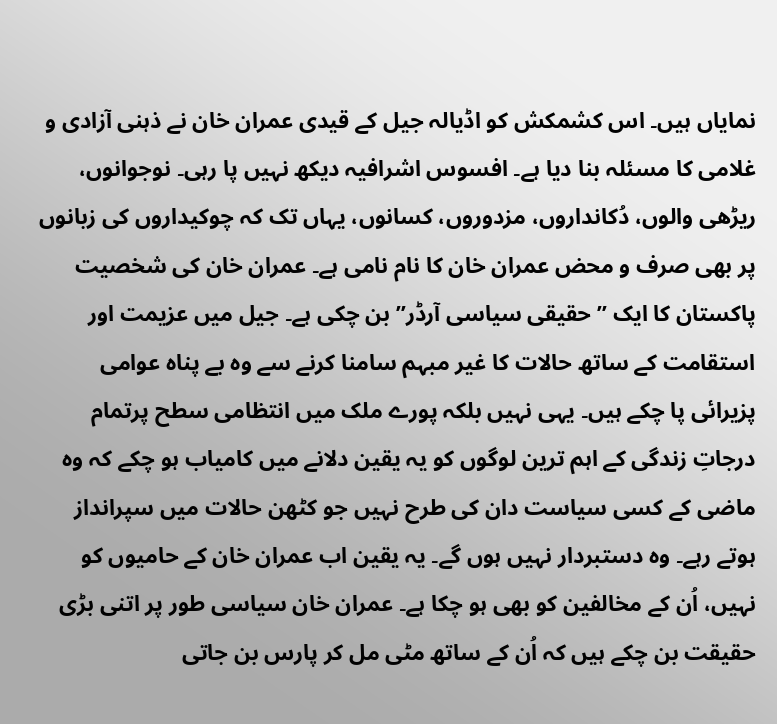نمایاں ہیں۔ اس کشمکش کو اڈیالہ جیل کے قیدی عمران خان نے ذہنی آزادی و غلامی کا مسئلہ بنا دیا ہے۔ افسوس اشرافیہ دیکھ نہیں پا رہی۔ نوجوانوں، ریڑھی والوں، دُکانداروں، مزدوروں، کسانوں، یہاں تک کہ چوکیداروں کی زبانوں پر بھی صرف و محض عمران خان کا نام نامی ہے۔ عمران خان کی شخصیت پاکستان کا ایک ”حقیقی سیاسی آرڈر” بن چکی ہے۔ جیل میں عزیمت اور استقامت کے ساتھ حالات کا غیر مبہم سامنا کرنے سے وہ بے پناہ عوامی پزیرائی پا چکے ہیں۔ یہی نہیں بلکہ پورے ملک میں انتظامی سطح پرتمام درجاتِ زندگی کے اہم ترین لوگوں کو یہ یقین دلانے میں کامیاب ہو چکے کہ وہ ماضی کے کسی سیاست دان کی طرح نہیں جو کٹھن حالات میں سپرانداز ہوتے رہے۔ وہ دستبردار نہیں ہوں گے۔ یہ یقین اب عمران خان کے حامیوں کو نہیں، اُن کے مخالفین کو بھی ہو چکا ہے۔ عمران خان سیاسی طور پر اتنی بڑی حقیقت بن چکے ہیں کہ اُن کے ساتھ مٹی مل کر پارس بن جاتی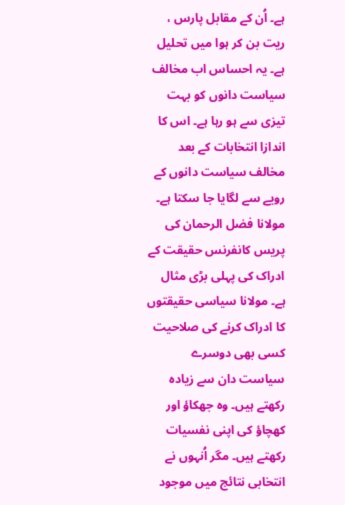ہے۔ اُن کے مقابل پارس ، ریت بن کر ہوا میں تحلیل ہے۔ یہ احساس اب مخالف سیاست دانوں کو بہت تیزی سے ہو رہا ہے۔ اس کا اندازا انتخابات کے بعد مخالف سیاست دانوں کے رویے سے لگایا جا سکتا ہے۔ مولانا فضل الرحمان کی پریس کانفرنس حقیقت کے ادراک کی پہلی بڑی مثال ہے۔ مولانا سیاسی حقیقتوں کا ادراک کرنے کی صلاحیت کسی بھی دوسرے سیاست دان سے زیادہ رکھتے ہیں۔ وہ جھکاؤ اور کھچاؤ کی اپنی نفسیات رکھتے ہیں۔ مگر اُنہوں نے انتخابی نتائج میں موجود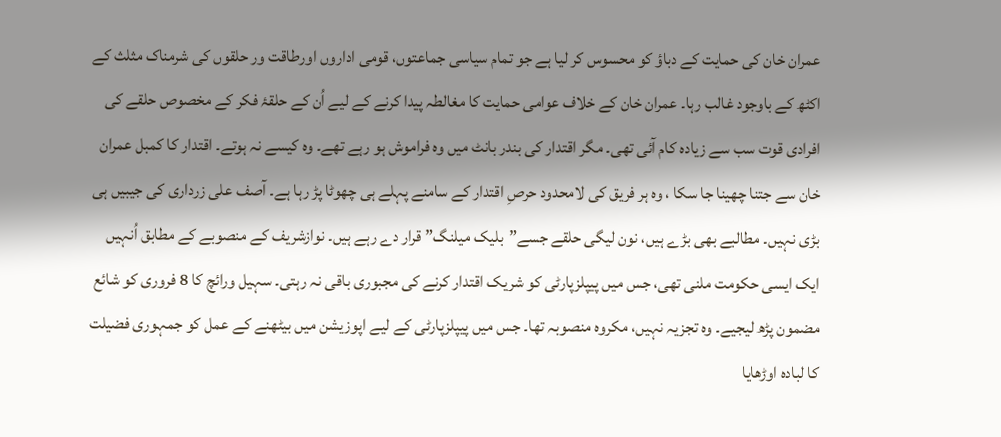عمران خان کی حمایت کے دباؤ کو محسوس کر لیا ہے جو تمام سیاسی جماعتوں، قومی اداروں اورطاقت ور حلقوں کی شرمناک مثلث کے اکٹھ کے باوجود غالب رہا۔ عمران خان کے خلاف عوامی حمایت کا مغالطہ پیدا کرنے کے لیے اُن کے حلقۂ فکر کے مخصوص حلقے کی افرادی قوت سب سے زیادہ کام آئی تھی۔ مگر اقتدار کی بندر بانٹ میں وہ فراموش ہو رہے تھے۔ وہ کیسے نہ ہوتے۔ اقتدار کا کمبل عمران خان سے جتنا چھینا جا سکا ، وہ ہر فریق کی لامحدود حرصِ اقتدار کے سامنے پہلے ہی چھوٹا پڑ رہا ہے۔ آصف علی زرداری کی جیبیں ہی بڑی نہیں۔ مطالبے بھی بڑے ہیں، نون لیگی حلقے جسے”بلیک میلنگ” قرار دے رہے ہیں۔ نوازشریف کے منصوبے کے مطابق اُنہیں ایک ایسی حکومت ملنی تھی، جس میں پیپلزپارٹی کو شریک اقتدار کرنے کی مجبوری باقی نہ رہتی۔ سہیل ورائچ کا 8 فروری کو شائع مضمون پڑھ لیجیے۔ وہ تجزیہ نہیں، مکروہ منصوبہ تھا۔ جس میں پیپلزپارٹی کے لیے اپوزیشن میں بیٹھنے کے عمل کو جمہوری فضیلت کا لبادہ اوڑھایا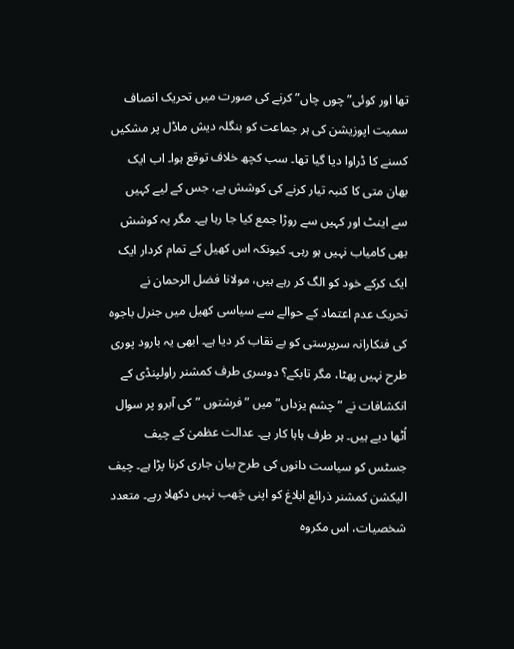تھا اور کوئی”چوں چاں” کرنے کی صورت میں تحریک انصاف سمیت اپوزیشن کی ہر جماعت کو بنگلہ دیش ماڈل پر مشکیں کسنے کا ڈراوا دیا گیا تھا۔ سب کچھ خلاف توقع ہوا۔ اب ایک بھان متی کا کنبہ تیار کرنے کی کوشش ہے، جس کے لیے کہیں سے اینٹ اور کہیں سے روڑا جمع کیا جا رہا ہے۔ مگر یہ کوشش بھی کامیاب نہیں ہو رہی۔ کیونکہ اس کھیل کے تمام کردار ایک ایک کرکے خود کو الگ کر رہے ہیں، مولانا فضل الرحمان نے تحریک عدم اعتماد کے حوالے سے سیاسی کھیل میں جنرل باجوہ کی فنکارانہ سرپرستی کو بے نقاب کر دیا ہے۔ ابھی یہ بارود پوری طرح نہیں پھٹا، مگر تابکے؟ دوسری طرف کمشنر راولپنڈی کے انکشافات نے ”چشم یزداں” میں ”فرشتوں ” کی آبرو پر سوال اُٹھا دیے ہیں۔ ہر طرف ہاہا کار ہے۔ عدالت عظمیٰ کے چیف جسٹس کو سیاست دانوں کی طرح بیان جاری کرنا پڑا ہے۔ چیف الیکشن کمشنر ذرائع ابلاغ کو اپنی چَھب نہیں دکھلا رہے۔ متعدد شخصیات، اس مکروہ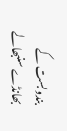بندوبست کے بھانڈے سنبھالے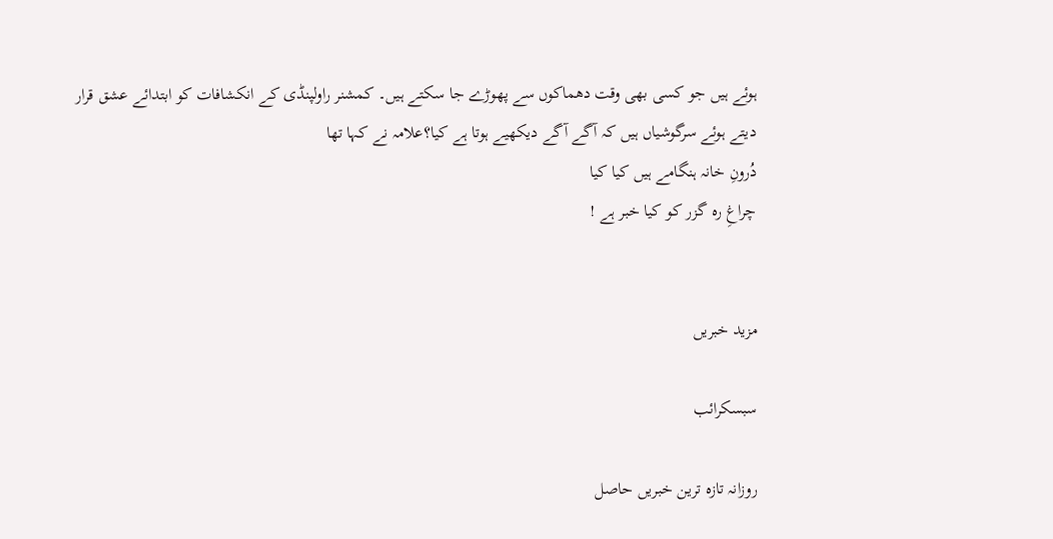ہوئے ہیں جو کسی بھی وقت دھماکوں سے پھوڑے جا سکتے ہیں۔ کمشنر راولپنڈی کے انکشافات کو ابتدائے عشق قرار دیتے ہوئے سرگوشیاں ہیں کہ آگے آگے دیکھیے ہوتا ہے کیا؟علامہ نے کہا تھا
دُرونِ خانہ ہنگامے ہیں کیا کیا
چراغِ رہ گزر کو کیا خبر ہے !


مزید خبریں

سبسکرائب

روزانہ تازہ ترین خبریں حاصل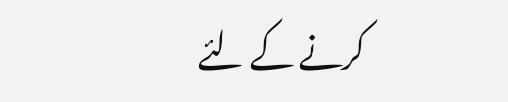کرنے کے لئے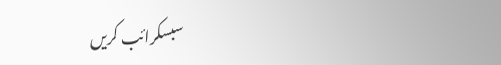سبسکرائب کریں